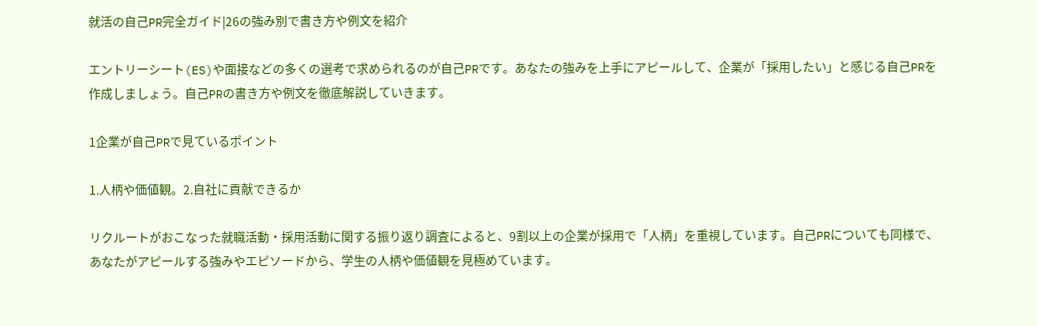就活の自己PR完全ガイド|26の強み別で書き方や例文を紹介

エントリーシート(ES)や面接などの多くの選考で求められるのが自己PRです。あなたの強みを上手にアピールして、企業が「採用したい」と感じる自己PRを作成しましょう。自己PRの書き方や例文を徹底解説していきます。

1企業が自己PRで見ているポイント

1.人柄や価値観。2.自社に貢献できるか

リクルートがおこなった就職活動・採用活動に関する振り返り調査によると、9割以上の企業が採用で「人柄」を重視しています。自己PRについても同様で、あなたがアピールする強みやエピソードから、学生の人柄や価値観を見極めています。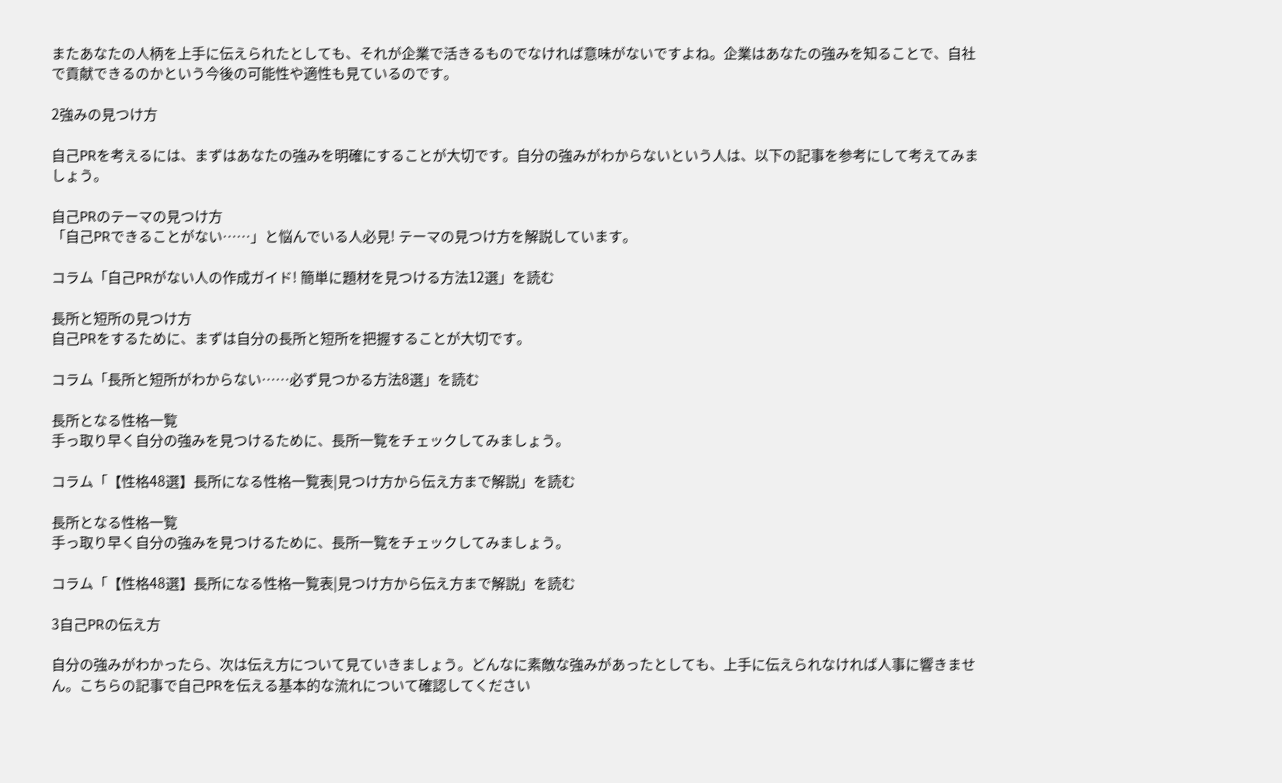またあなたの人柄を上手に伝えられたとしても、それが企業で活きるものでなければ意味がないですよね。企業はあなたの強みを知ることで、自社で貢献できるのかという今後の可能性や適性も見ているのです。

2強みの見つけ方

自己PRを考えるには、まずはあなたの強みを明確にすることが大切です。自分の強みがわからないという人は、以下の記事を参考にして考えてみましょう。

自己PRのテーマの見つけ方
「自己PRできることがない……」と悩んでいる人必見! テーマの見つけ方を解説しています。

コラム「自己PRがない人の作成ガイド! 簡単に題材を見つける方法12選」を読む

長所と短所の見つけ方
自己PRをするために、まずは自分の長所と短所を把握することが大切です。

コラム「長所と短所がわからない……必ず見つかる方法8選」を読む

長所となる性格一覧
手っ取り早く自分の強みを見つけるために、長所一覧をチェックしてみましょう。

コラム「【性格48選】長所になる性格一覧表|見つけ方から伝え方まで解説」を読む

長所となる性格一覧
手っ取り早く自分の強みを見つけるために、長所一覧をチェックしてみましょう。

コラム「【性格48選】長所になる性格一覧表|見つけ方から伝え方まで解説」を読む

3自己PRの伝え方

自分の強みがわかったら、次は伝え方について見ていきましょう。どんなに素敵な強みがあったとしても、上手に伝えられなければ人事に響きません。こちらの記事で自己PRを伝える基本的な流れについて確認してください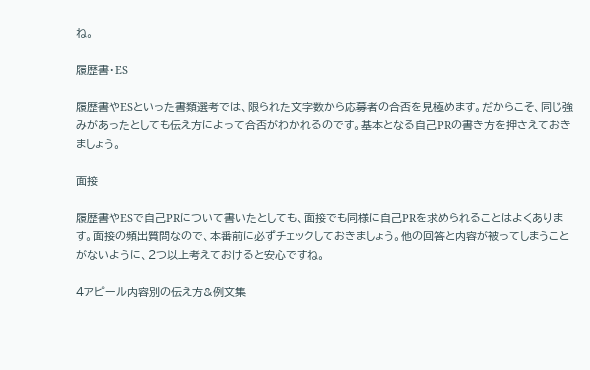ね。

履歴書・ES

履歴書やESといった書類選考では、限られた文字数から応募者の合否を見極めます。だからこそ、同じ強みがあったとしても伝え方によって合否がわかれるのです。基本となる自己PRの書き方を押さえておきましょう。

面接

履歴書やESで自己PRについて書いたとしても、面接でも同様に自己PRを求められることはよくあります。面接の頻出質問なので、本番前に必ずチェックしておきましょう。他の回答と内容が被ってしまうことがないように、2つ以上考えておけると安心ですね。

4アピール内容別の伝え方&例文集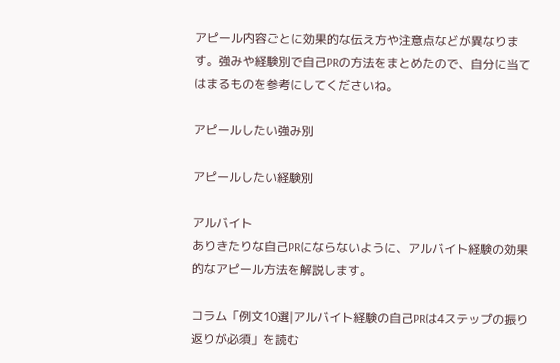アピール内容ごとに効果的な伝え方や注意点などが異なります。強みや経験別で自己PRの方法をまとめたので、自分に当てはまるものを参考にしてくださいね。

アピールしたい強み別

アピールしたい経験別

アルバイト
ありきたりな自己PRにならないように、アルバイト経験の効果的なアピール方法を解説します。

コラム「例文10選|アルバイト経験の自己PRは4ステップの振り返りが必須」を読む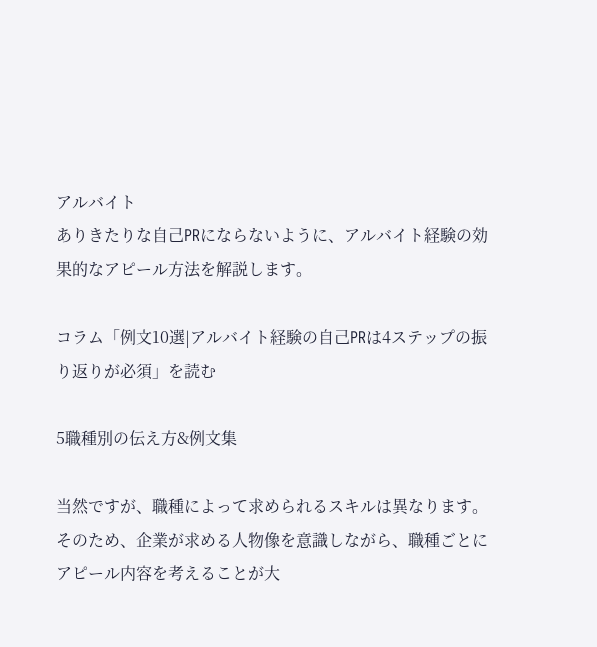アルバイト
ありきたりな自己PRにならないように、アルバイト経験の効果的なアピール方法を解説します。

コラム「例文10選|アルバイト経験の自己PRは4ステップの振り返りが必須」を読む

5職種別の伝え方&例文集

当然ですが、職種によって求められるスキルは異なります。そのため、企業が求める人物像を意識しながら、職種ごとにアピール内容を考えることが大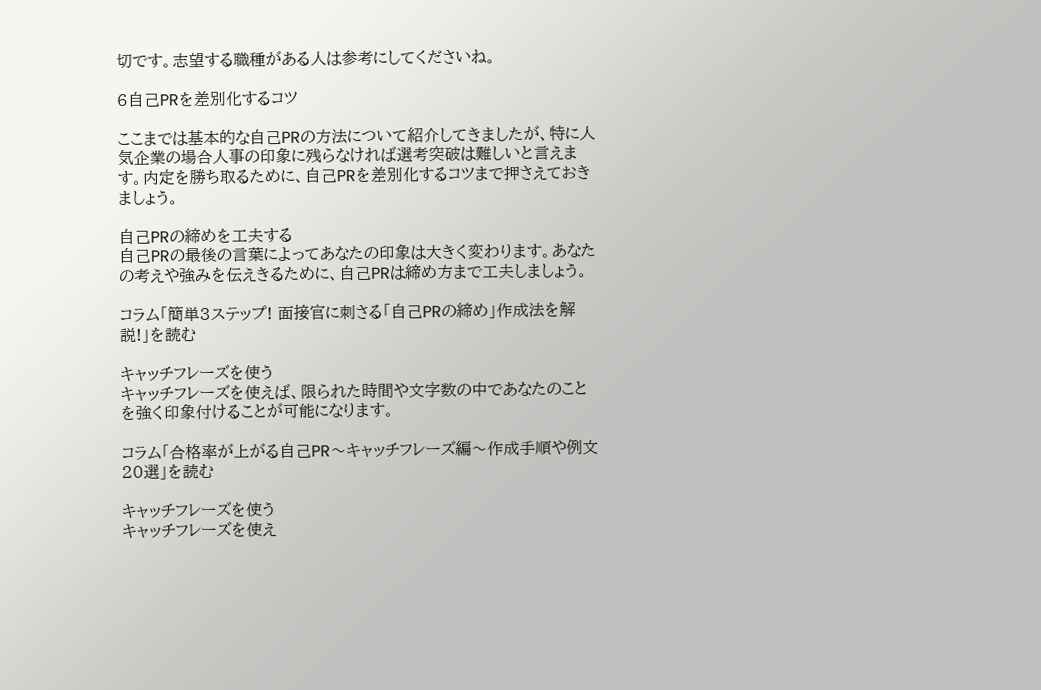切です。志望する職種がある人は参考にしてくださいね。

6自己PRを差別化するコツ

ここまでは基本的な自己PRの方法について紹介してきましたが、特に人気企業の場合人事の印象に残らなければ選考突破は難しいと言えます。内定を勝ち取るために、自己PRを差別化するコツまで押さえておきましょう。

自己PRの締めを工夫する
自己PRの最後の言葉によってあなたの印象は大きく変わります。あなたの考えや強みを伝えきるために、自己PRは締め方まで工夫しましょう。

コラム「簡単3ステップ! 面接官に刺さる「自己PRの締め」作成法を解説!」を読む

キャッチフレーズを使う
キャッチフレーズを使えば、限られた時間や文字数の中であなたのことを強く印象付けることが可能になります。

コラム「合格率が上がる自己PR〜キャッチフレーズ編〜作成手順や例文20選」を読む

キャッチフレーズを使う
キャッチフレーズを使え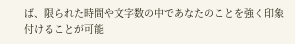ば、限られた時間や文字数の中であなたのことを強く印象付けることが可能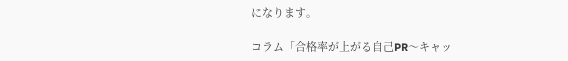になります。

コラム「合格率が上がる自己PR〜キャッ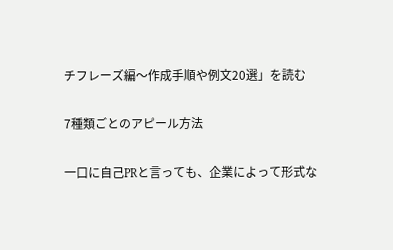チフレーズ編〜作成手順や例文20選」を読む

7種類ごとのアピール方法

一口に自己PRと言っても、企業によって形式な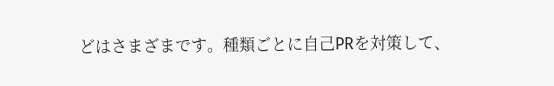どはさまざまです。種類ごとに自己PRを対策して、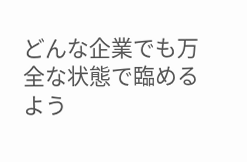どんな企業でも万全な状態で臨めるよう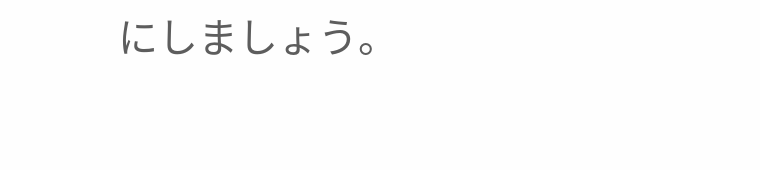にしましょう。